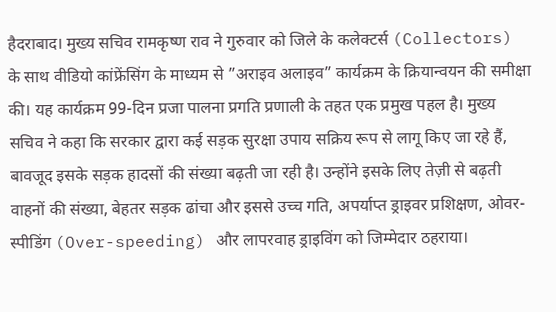हैदराबाद। मुख्य सचिव रामकृष्ण राव ने गुरुवार को जिले के कलेक्टर्स (Collectors) के साथ वीडियो कांफ्रेंसिंग के माध्यम से ”अराइव अलाइव” कार्यक्रम के क्रियान्वयन की समीक्षा की। यह कार्यक्रम 99-दिन प्रजा पालना प्रगति प्रणाली के तहत एक प्रमुख पहल है। मुख्य सचिव ने कहा कि सरकार द्वारा कई सड़क सुरक्षा उपाय सक्रिय रूप से लागू किए जा रहे हैं, बावजूद इसके सड़क हादसों की संख्या बढ़ती जा रही है। उन्होंने इसके लिए तेज़ी से बढ़ती वाहनों की संख्या, बेहतर सड़क ढांचा और इससे उच्च गति, अपर्याप्त ड्राइवर प्रशिक्षण, ओवर-स्पीडिंग (Over-speeding) और लापरवाह ड्राइविंग को जिम्मेदार ठहराया।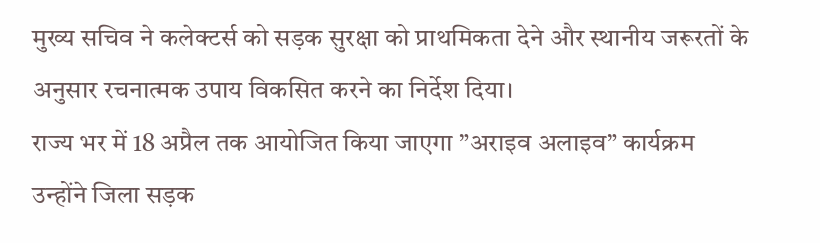मुख्य सचिव ने कलेक्टर्स को सड़क सुरक्षा को प्राथमिकता देने और स्थानीय जरूरतों के अनुसार रचनात्मक उपाय विकसित करने का निर्देश दिया।
राज्य भर में 18 अप्रैल तक आयोजित किया जाएगा ”अराइव अलाइव” कार्यक्रम
उन्होंने जिला सड़क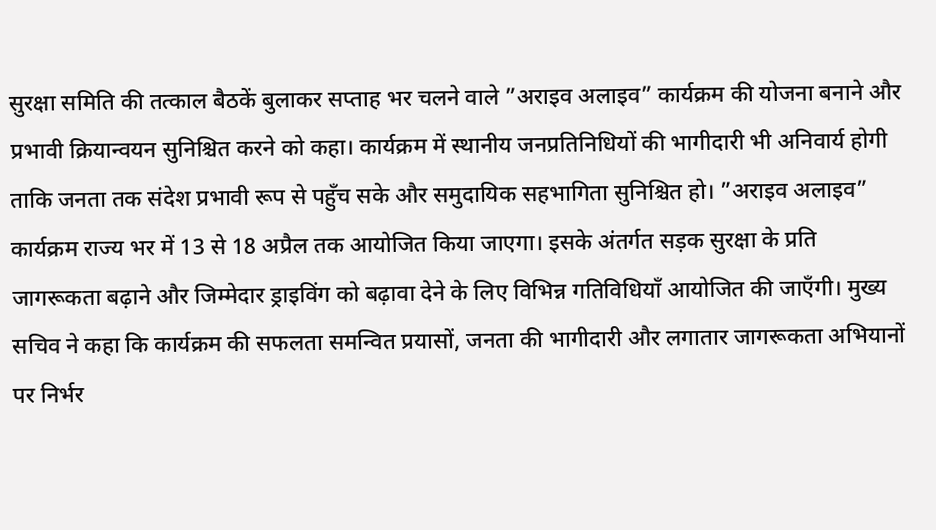सुरक्षा समिति की तत्काल बैठकें बुलाकर सप्ताह भर चलने वाले ”अराइव अलाइव” कार्यक्रम की योजना बनाने और प्रभावी क्रियान्वयन सुनिश्चित करने को कहा। कार्यक्रम में स्थानीय जनप्रतिनिधियों की भागीदारी भी अनिवार्य होगी ताकि जनता तक संदेश प्रभावी रूप से पहुँच सके और समुदायिक सहभागिता सुनिश्चित हो। ”अराइव अलाइव” कार्यक्रम राज्य भर में 13 से 18 अप्रैल तक आयोजित किया जाएगा। इसके अंतर्गत सड़क सुरक्षा के प्रति जागरूकता बढ़ाने और जिम्मेदार ड्राइविंग को बढ़ावा देने के लिए विभिन्न गतिविधियाँ आयोजित की जाएँगी। मुख्य सचिव ने कहा कि कार्यक्रम की सफलता समन्वित प्रयासों, जनता की भागीदारी और लगातार जागरूकता अभियानों पर निर्भर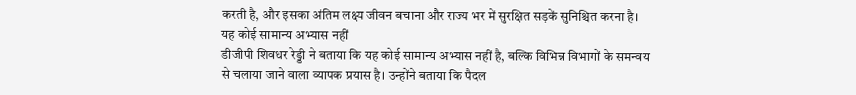करती है, और इसका अंतिम लक्ष्य जीवन बचाना और राज्य भर में सुरक्षित सड़कें सुनिश्चित करना है।
यह कोई सामान्य अभ्यास नहीं
डीजीपी शिवधर रेड्डी ने बताया कि यह कोई सामान्य अभ्यास नहीं है, बल्कि विभिन्न विभागों के समन्वय से चलाया जाने वाला व्यापक प्रयास है। उन्होंने बताया कि पैदल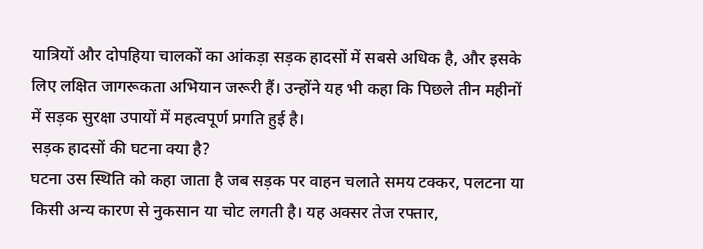यात्रियों और दोपहिया चालकों का आंकड़ा सड़क हादसों में सबसे अधिक है, और इसके लिए लक्षित जागरूकता अभियान जरूरी हैं। उन्होंने यह भी कहा कि पिछले तीन महीनों में सड़क सुरक्षा उपायों में महत्वपूर्ण प्रगति हुई है।
सड़क हादसों की घटना क्या है?
घटना उस स्थिति को कहा जाता है जब सड़क पर वाहन चलाते समय टक्कर, पलटना या किसी अन्य कारण से नुकसान या चोट लगती है। यह अक्सर तेज रफ्तार,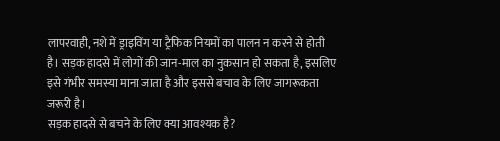लापरवाही, नशे में ड्राइविंग या ट्रैफिक नियमों का पालन न करने से होती है। सड़क हादसे में लोगों की जान-माल का नुकसान हो सकता है, इसलिए इसे गंभीर समस्या माना जाता है और इससे बचाव के लिए जागरूकता जरूरी है।
सड़क हादसे से बचने के लिए क्या आवश्यक है?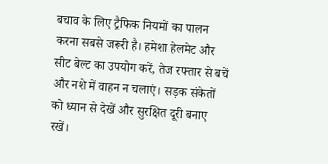बचाव के लिए ट्रैफिक नियमों का पालन करना सबसे जरूरी है। हमेशा हेलमेट और सीट बेल्ट का उपयोग करें, तेज रफ्तार से बचें और नशे में वाहन न चलाएं। सड़क संकेतों को ध्यान से देखें और सुरक्षित दूरी बनाए रखें।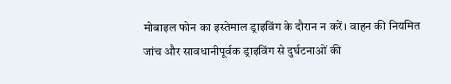मोबाइल फोन का इस्तेमाल ड्राइविंग के दौरान न करें। वाहन की नियमित जांच और सावधानीपूर्वक ड्राइविंग से दुर्घटनाओं की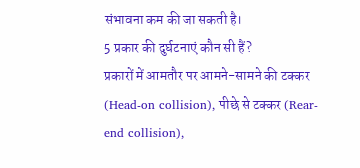संभावना कम की जा सकती है।
5 प्रकार की दुर्घटनाएं कौन सी हैं?
प्रकारों में आमतौर पर आमने-सामने की टक्कर (Head-on collision), पीछे से टक्कर (Rear-end collision),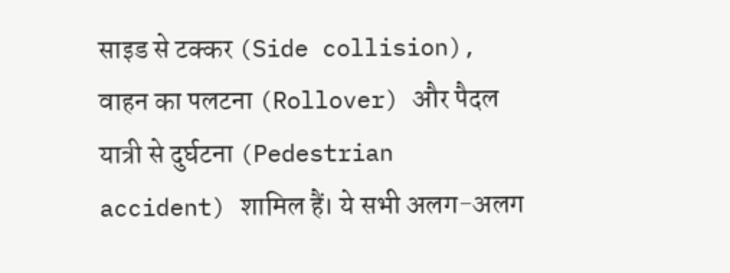साइड से टक्कर (Side collision), वाहन का पलटना (Rollover) और पैदल यात्री से दुर्घटना (Pedestrian accident) शामिल हैं। ये सभी अलग-अलग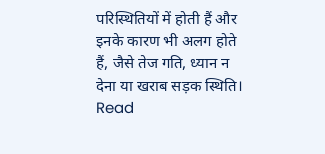परिस्थितियों में होती हैं और इनके कारण भी अलग होते हैं, जैसे तेज गति, ध्यान न देना या खराब सड़क स्थिति।
Read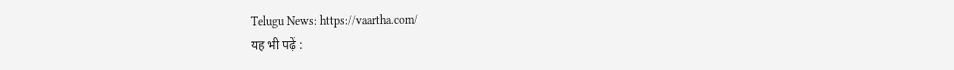Telugu News: https://vaartha.com/
यह भी पढ़ें :